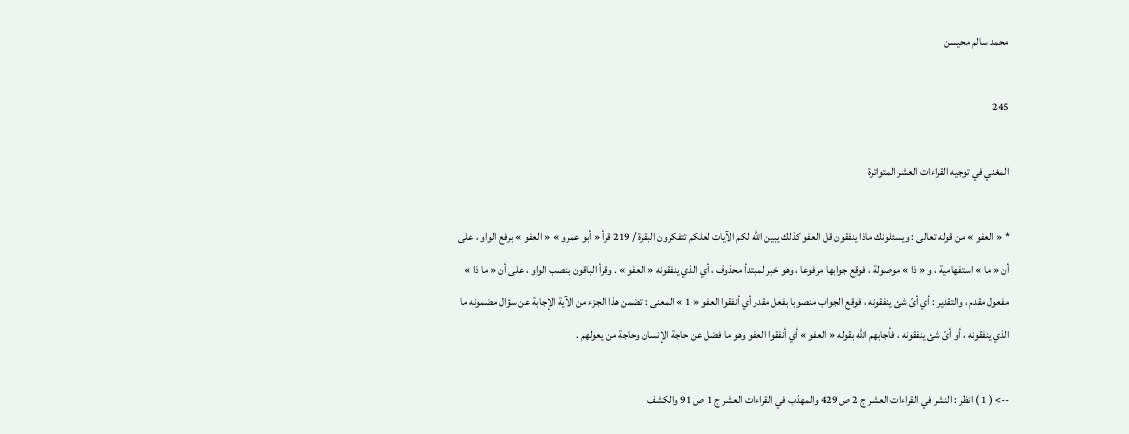محمد سالم محيسن

245

المغني في توجيه القراءات العشر المتواترة

* « العفو » من قوله تعالى : ويسئلونك ماذا ينفقون قل العفو كذلك يبين الله لكم الآيات لعلكم تتفكرون البقرة / 219 قرأ « أبو عمرو » « العفو » برفع الواو ، على أن « ما » استفهامية ، و « ذا » موصولة ، فوقع جوابها مرفوعا ، وهو خبر لمبتدأ محذوف ، أي الذي ينفقونه « العفو » . وقرأ الباقون بنصب الواو ، على أن « ما ذا » مفعول مقدم ، والتقدير : أي أىّ شئ ينفقونه ، فوقع الجواب منصوبا بفعل مقدر أي أنفقوا العفو « 1 » المعنى : تضمن هذا الجزء من الآية الإجابة عن سؤال مضمونه ما الذي ينفقونه ، أو أىّ شئ ينفقونه ، فأجابهم الله بقوله « العفو » أي أنفقوا العفو وهو ما فضل عن حاجة الإنسان وحاجة من يعولهم .

--> ( 1 ) انظر : النشر في القراءات العشر ج 2 ص 429 والمهذب في القراءات العشر ج 1 ص 91 والكشف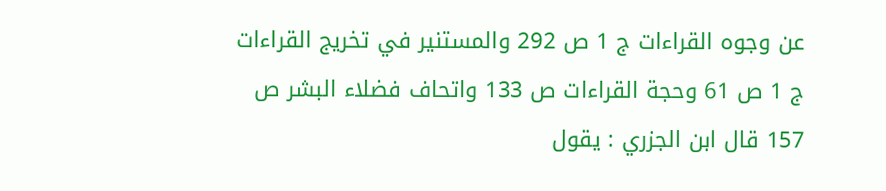عن وجوه القراءات ج 1 ص 292 والمستنير في تخريج القراءات ج 1 ص 61 وحجة القراءات ص 133 واتحاف فضلاء البشر ص 157 قال ابن الجزري : يقول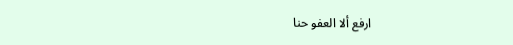ارفع ألا العفو حنا